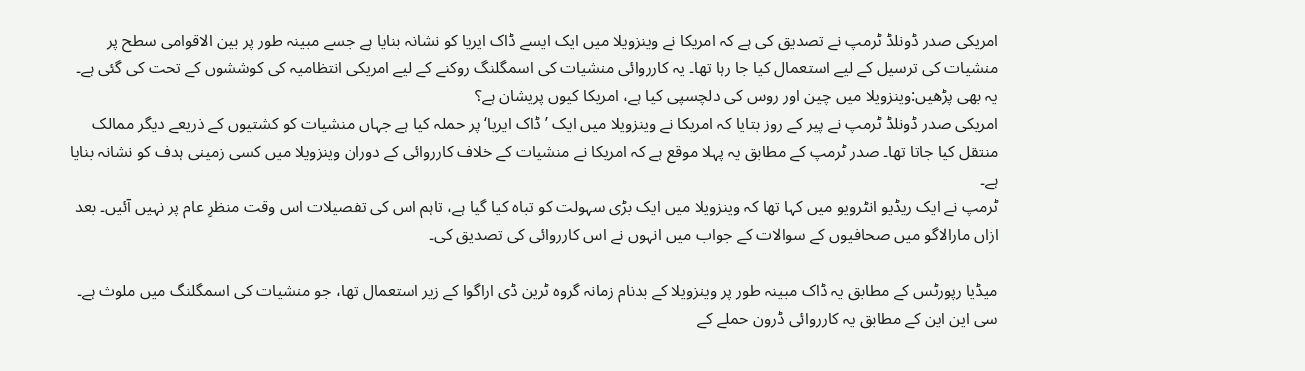امریکی صدر ڈونلڈ ٹرمپ نے تصدیق کی ہے کہ امریکا نے وینزویلا میں ایک ایسے ڈاک ایریا کو نشانہ بنایا ہے جسے مبینہ طور پر بین الاقوامی سطح پر منشیات کی ترسیل کے لیے استعمال کیا جا رہا تھا۔ یہ کارروائی منشیات کی اسمگلنگ روکنے کے لیے امریکی انتظامیہ کی کوششوں کے تحت کی گئی ہے۔
یہ بھی پڑھیں:وینزویلا میں چین اور روس کی دلچسپی کیا ہے، امریکا کیوں پریشان ہے؟
امریکی صدر ڈونلڈ ٹرمپ نے پیر کے روز بتایا کہ امریکا نے وینزویلا میں ایک ’ڈاک ایریا‘ پر حملہ کیا ہے جہاں منشیات کو کشتیوں کے ذریعے دیگر ممالک منتقل کیا جاتا تھا۔ صدر ٹرمپ کے مطابق یہ پہلا موقع ہے کہ امریکا نے منشیات کے خلاف کارروائی کے دوران وینزویلا میں کسی زمینی ہدف کو نشانہ بنایا ہے۔
ٹرمپ نے ایک ریڈیو انٹرویو میں کہا تھا کہ وینزویلا میں ایک بڑی سہولت کو تباہ کیا گیا ہے، تاہم اس کی تفصیلات اس وقت منظرِ عام پر نہیں آئیں۔ بعد ازاں مارالاگو میں صحافیوں کے سوالات کے جواب میں انہوں نے اس کارروائی کی تصدیق کی۔

میڈیا رپورٹس کے مطابق یہ ڈاک مبینہ طور پر وینزویلا کے بدنام زمانہ گروہ ٹرین ڈی اراگوا کے زیر استعمال تھا، جو منشیات کی اسمگلنگ میں ملوث ہے۔ سی این این کے مطابق یہ کارروائی ڈرون حملے کے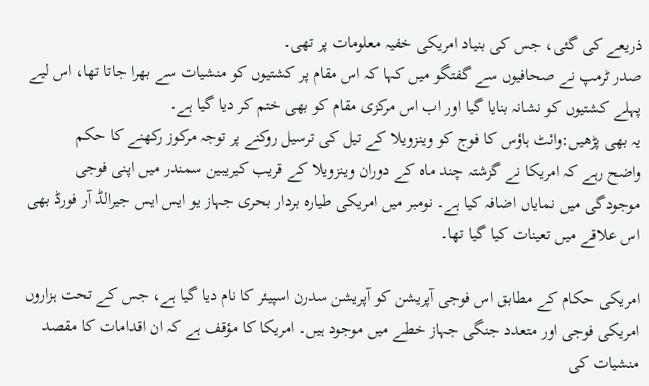ذریعے کی گئی، جس کی بنیاد امریکی خفیہ معلومات پر تھی۔
صدر ٹرمپ نے صحافیوں سے گفتگو میں کہا کہ اس مقام پر کشتیوں کو منشیات سے بھرا جاتا تھا، اس لیے پہلے کشتیوں کو نشانہ بنایا گیا اور اب اس مرکزی مقام کو بھی ختم کر دیا گیا ہے۔
یہ بھی پڑھیں:وائٹ ہاؤس کا فوج کو وینزویلا کے تیل کی ترسیل روکنے پر توجہ مرکوز رکھنے کا حکم
واضح رہے کہ امریکا نے گزشتہ چند ماہ کے دوران وینزویلا کے قریب کیریبین سمندر میں اپنی فوجی موجودگی میں نمایاں اضافہ کیا ہے۔ نومبر میں امریکی طیارہ بردار بحری جہاز یو ایس ایس جیرالڈ آر فورڈ بھی اس علاقے میں تعینات کیا گیا تھا۔

امریکی حکام کے مطابق اس فوجی آپریشن کو آپریشن سدرن اسپیئر کا نام دیا گیا ہے، جس کے تحت ہزاروں امریکی فوجی اور متعدد جنگی جہاز خطے میں موجود ہیں۔ امریکا کا مؤقف ہے کہ ان اقدامات کا مقصد منشیات کی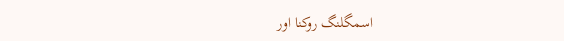اسمگلنگ روکنا اور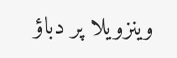وینزویلا پر دباؤ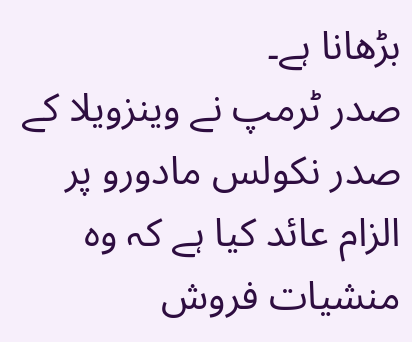بڑھانا ہے۔
صدر ٹرمپ نے وینزویلا کے صدر نکولس مادورو پر الزام عائد کیا ہے کہ وہ منشیات فروش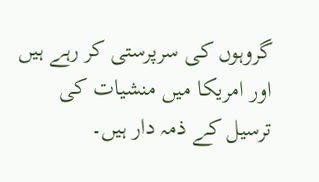گروہوں کی سرپرستی کر رہے ہیں اور امریکا میں منشیات کی ترسیل کے ذمہ دار ہیں۔